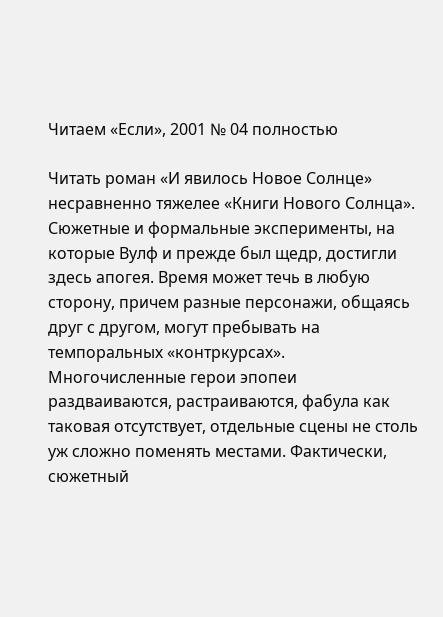Читаем «Если», 2001 № 04 полностью

Читать роман «И явилось Новое Солнце» несравненно тяжелее «Книги Нового Солнца». Сюжетные и формальные эксперименты, на которые Вулф и прежде был щедр, достигли здесь апогея. Время может течь в любую сторону, причем разные персонажи, общаясь друг с другом, могут пребывать на темпоральных «контркурсах». Многочисленные герои эпопеи раздваиваются, растраиваются, фабула как таковая отсутствует, отдельные сцены не столь уж сложно поменять местами. Фактически, сюжетный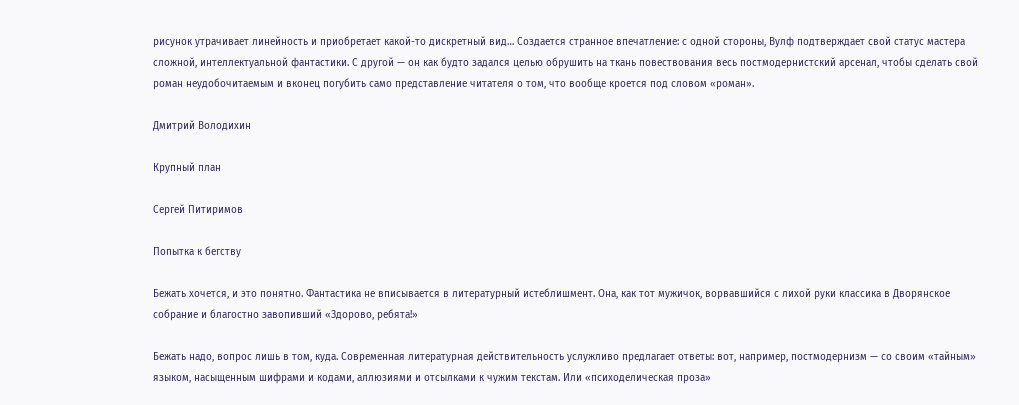рисунок утрачивает линейность и приобретает какой-то дискретный вид… Создается странное впечатление: с одной стороны, Вулф подтверждает свой статус мастера сложной, интеллектуальной фантастики. С другой — он как будто задался целью обрушить на ткань повествования весь постмодернистский арсенал, чтобы сделать свой роман неудобочитаемым и вконец погубить само представление читателя о том, что вообще кроется под словом «роман».

Дмитрий Володихин

Крупный план

Сергей Питиримов

Попытка к бегству

Бежать хочется, и это понятно. Фантастика не вписывается в литературный истеблишмент. Она, как тот мужичок, ворвавшийся с лихой руки классика в Дворянское собрание и благостно завопивший «Здорово, ребята!»

Бежать надо, вопрос лишь в том, куда. Современная литературная действительность услужливо предлагает ответы: вот, например, постмодернизм — со своим «тайным» языком, насыщенным шифрами и кодами, аллюзиями и отсылками к чужим текстам. Или «психоделическая проза»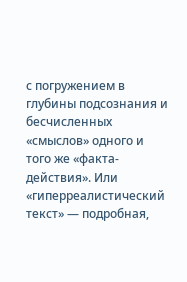с погружением в глубины подсознания и бесчисленных «смыслов» одного и того же «факта-действия». Или «гиперреалистический текст» — подробная,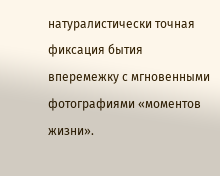натуралистически точная фиксация бытия вперемежку с мгновенными фотографиями «моментов жизни».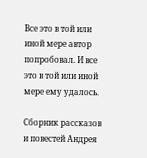Все это в той или иной мере автор попробовал. И все это в той или иной мере ему удалось.

Сборник рассказов и повестей Андрея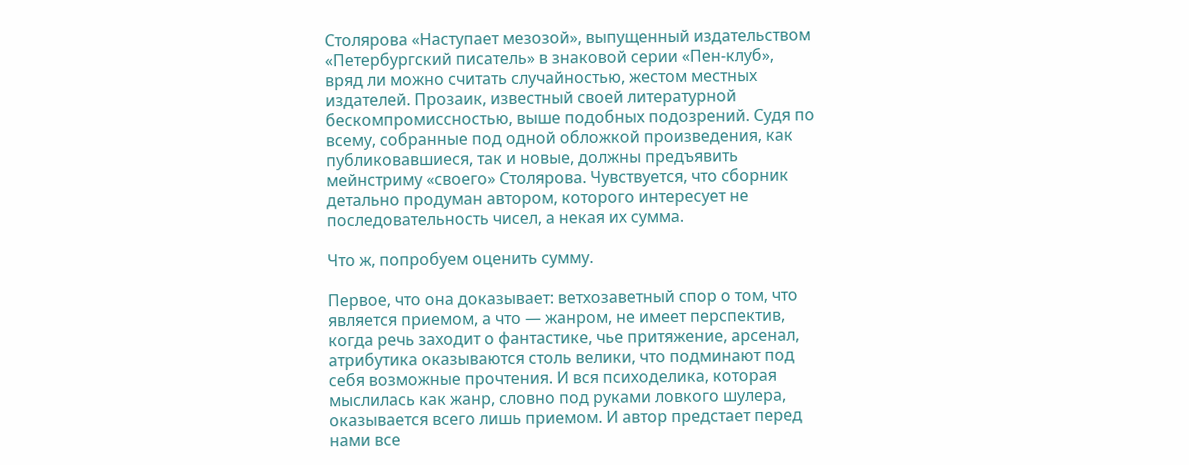Столярова «Наступает мезозой», выпущенный издательством «Петербургский писатель» в знаковой серии «Пен-клуб», вряд ли можно считать случайностью, жестом местных издателей. Прозаик, известный своей литературной бескомпромиссностью, выше подобных подозрений. Судя по всему, собранные под одной обложкой произведения, как публиковавшиеся, так и новые, должны предъявить мейнстриму «своего» Столярова. Чувствуется, что сборник детально продуман автором, которого интересует не последовательность чисел, а некая их сумма.

Что ж, попробуем оценить сумму.

Первое, что она доказывает: ветхозаветный спор о том, что является приемом, а что — жанром, не имеет перспектив, когда речь заходит о фантастике, чье притяжение, арсенал, атрибутика оказываются столь велики, что подминают под себя возможные прочтения. И вся психоделика, которая мыслилась как жанр, словно под руками ловкого шулера, оказывается всего лишь приемом. И автор предстает перед нами все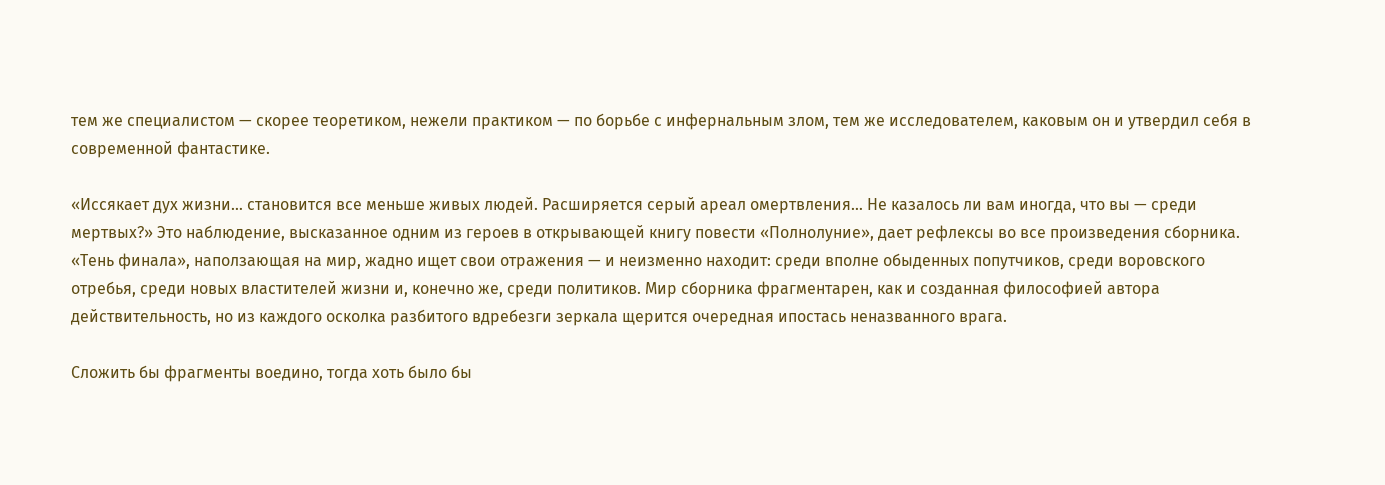тем же специалистом — скорее теоретиком, нежели практиком — по борьбе с инфернальным злом, тем же исследователем, каковым он и утвердил себя в современной фантастике.

«Иссякает дух жизни… становится все меньше живых людей. Расширяется серый ареал омертвления… Не казалось ли вам иногда, что вы — среди мертвых?» Это наблюдение, высказанное одним из героев в открывающей книгу повести «Полнолуние», дает рефлексы во все произведения сборника. «Тень финала», наползающая на мир, жадно ищет свои отражения — и неизменно находит: среди вполне обыденных попутчиков, среди воровского отребья, среди новых властителей жизни и, конечно же, среди политиков. Мир сборника фрагментарен, как и созданная философией автора действительность, но из каждого осколка разбитого вдребезги зеркала щерится очередная ипостась неназванного врага.

Сложить бы фрагменты воедино, тогда хоть было бы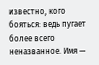известно, кого бояться: ведь пугает более всего неназванное. Имя —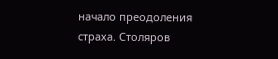начало преодоления страха. Столяров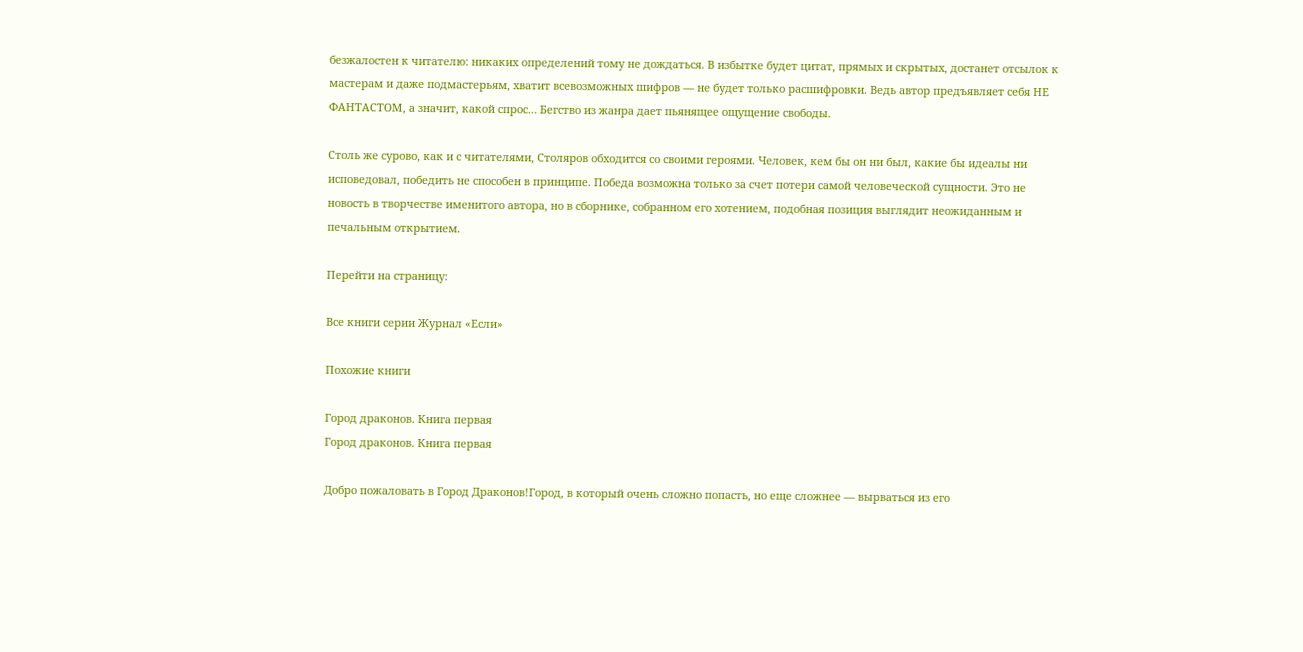безжалостен к читателю: никаких определений тому не дождаться. В избытке будет цитат, прямых и скрытых, достанет отсылок к мастерам и даже подмастерьям, хватит всевозможных шифров — не будет только расшифровки. Ведь автор предъявляет себя НЕ ФАНТАСТОМ, а значит, какой спрос… Бегство из жанра дает пьянящее ощущение свободы.

Столь же сурово, как и с читателями, Столяров обходится со своими героями. Человек, кем бы он ни был, какие бы идеалы ни исповедовал, победить не способен в принципе. Победа возможна только за счет потери самой человеческой сущности. Это не новость в творчестве именитого автора, но в сборнике, собранном его хотением, подобная позиция выглядит неожиданным и печальным открытием.

Перейти на страницу:

Все книги серии Журнал «Если»

Похожие книги

Город драконов. Книга первая
Город драконов. Книга первая

Добро пожаловать в Город Драконов!Город, в который очень сложно попасть, но еще сложнее — вырваться из его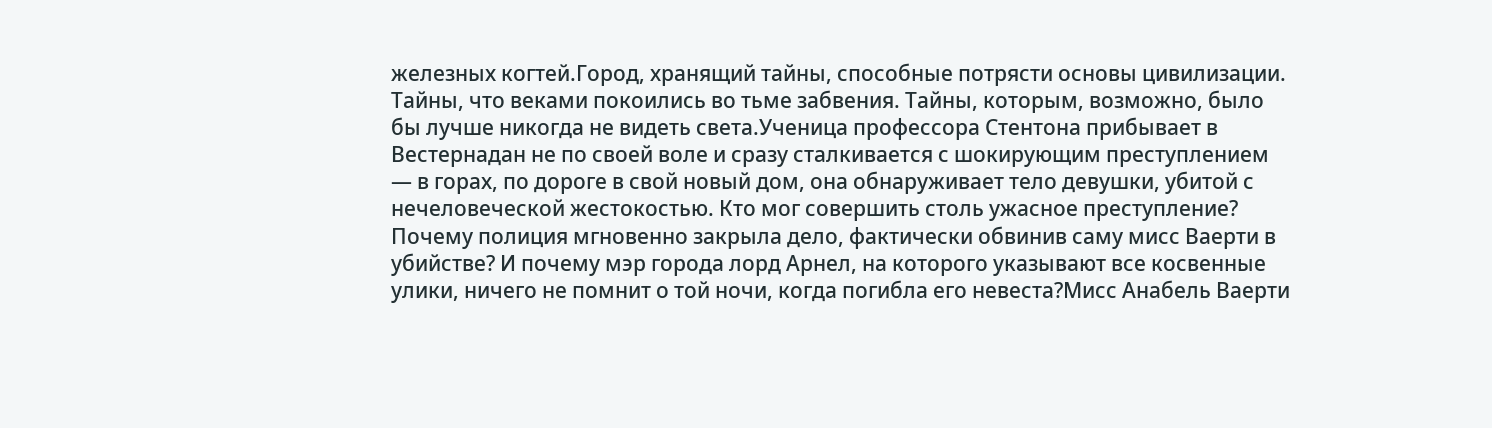железных когтей.Город, хранящий тайны, способные потрясти основы цивилизации. Тайны, что веками покоились во тьме забвения. Тайны, которым, возможно, было бы лучше никогда не видеть света.Ученица профессора Стентона прибывает в Вестернадан не по своей воле и сразу сталкивается с шокирующим преступлением — в горах, по дороге в свой новый дом, она обнаруживает тело девушки, убитой с нечеловеческой жестокостью. Кто мог совершить столь ужасное преступление? Почему полиция мгновенно закрыла дело, фактически обвинив саму мисс Ваерти в убийстве? И почему мэр города лорд Арнел, на которого указывают все косвенные улики, ничего не помнит о той ночи, когда погибла его невеста?Мисс Анабель Ваерти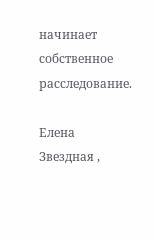начинает собственное расследование.

Елена Звездная ,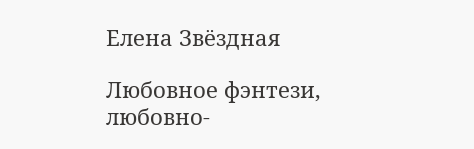Елена Звёздная

Любовное фэнтези, любовно-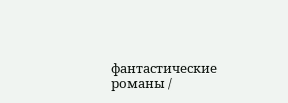фантастические романы /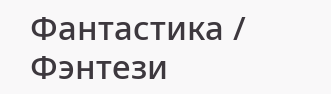Фантастика / Фэнтези